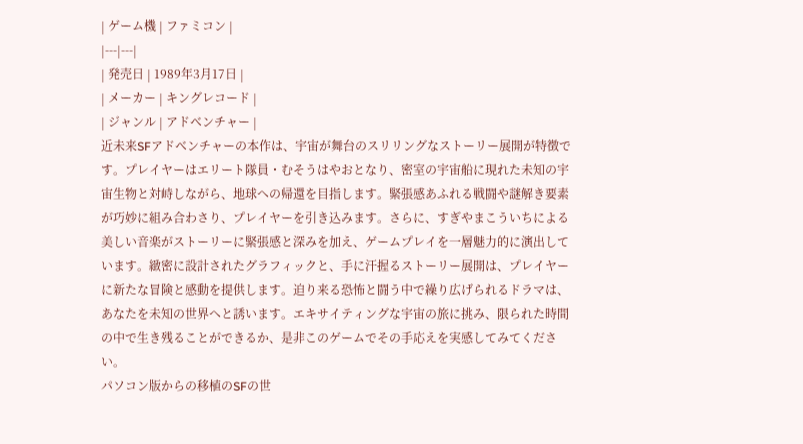| ゲーム機 | ファミコン |
|---|---|
| 発売日 | 1989年3月17日 |
| メーカー | キングレコード |
| ジャンル | アドベンチャー |
近未来SFアドベンチャーの本作は、宇宙が舞台のスリリングなストーリー展開が特徴です。プレイヤーはエリート隊員・むそうはやおとなり、密室の宇宙船に現れた未知の宇宙生物と対峙しながら、地球への帰還を目指します。緊張感あふれる戦闘や謎解き要素が巧妙に組み合わさり、プレイヤーを引き込みます。さらに、すぎやまこういちによる美しい音楽がストーリーに緊張感と深みを加え、ゲームプレイを一層魅力的に演出しています。緻密に設計されたグラフィックと、手に汗握るストーリー展開は、プレイヤーに新たな冒険と感動を提供します。迫り来る恐怖と闘う中で繰り広げられるドラマは、あなたを未知の世界へと誘います。エキサイティングな宇宙の旅に挑み、限られた時間の中で生き残ることができるか、是非このゲームでその手応えを実感してみてください。
パソコン版からの移植のSFの世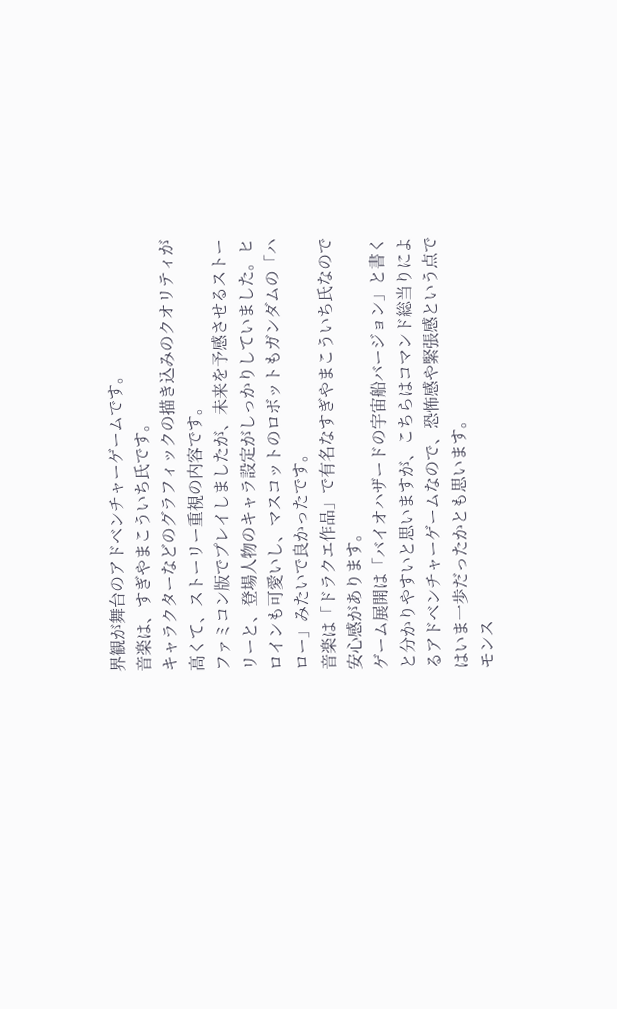界観が舞台のアドベンチャーゲームです。
音楽は、すぎやまこういち氏です。
キャラクターなどのグラフィックの描き込みのクオリティが高くて、ストーリー重視の内容です。
ファミコン版でプレイしましたが、未来を予感させるストーリーと、登場人物のキャラ設定がしっかりしていました。ヒロインも可愛いし、マスコットのロボットもガンダムの「ハロー」みたいで良かったです。
音楽は「ドラクエ作品」で有名なすぎやまこういち氏なので安心感があります。
ゲーム展開は「バイオハザードの宇宙船バージョン」と書くと分かりやすいと思いますが、こちらはコマンド総当りによるアドベンチャーゲームなので、恐怖感や緊張感という点ではいま一歩だったかとも思います。
モンス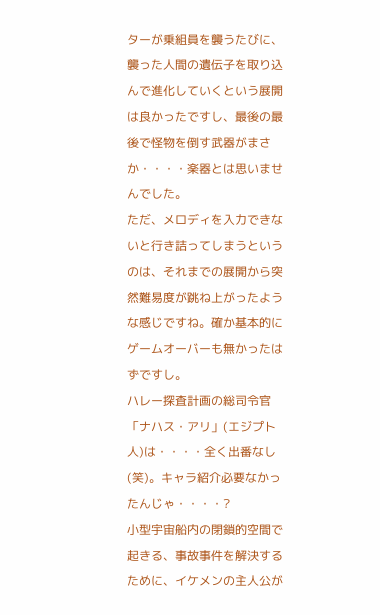ターが乗組員を襲うたびに、襲った人間の遺伝子を取り込んで進化していくという展開は良かったですし、最後の最後で怪物を倒す武器がまさか・・・・楽器とは思いませんでした。
ただ、メロディを入力できないと行き詰ってしまうというのは、それまでの展開から突然難易度が跳ね上がったような感じですね。確か基本的にゲームオーバーも無かったはずですし。
ハレー探査計画の総司令官「ナハス・アリ」(エジプト人)は・・・・全く出番なし(笑)。キャラ紹介必要なかったんじゃ・・・・?
小型宇宙船内の閉鎖的空間で起きる、事故事件を解決するために、イケメンの主人公が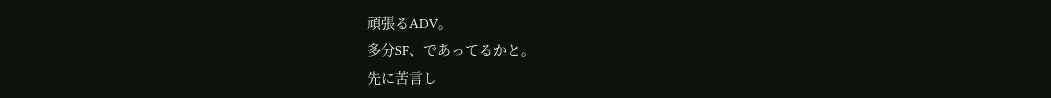頑張るADV。
多分SF、であってるかと。
先に苦言し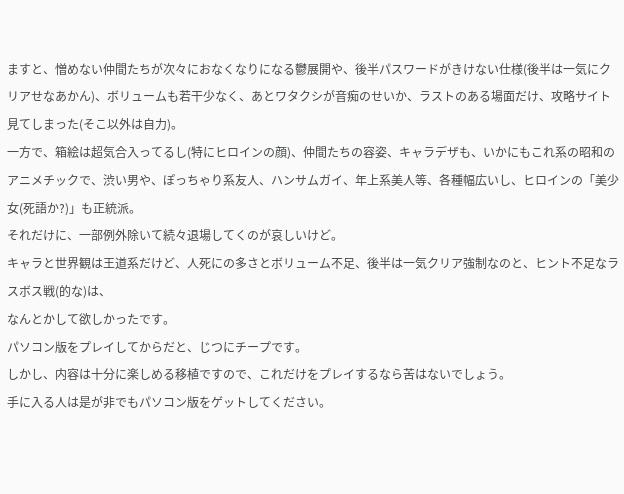ますと、憎めない仲間たちが次々におなくなりになる鬱展開や、後半パスワードがきけない仕様(後半は一気にクリアせなあかん)、ボリュームも若干少なく、あとワタクシが音痴のせいか、ラストのある場面だけ、攻略サイト見てしまった(そこ以外は自力)。
一方で、箱絵は超気合入ってるし(特にヒロインの顔)、仲間たちの容姿、キャラデザも、いかにもこれ系の昭和のアニメチックで、渋い男や、ぽっちゃり系友人、ハンサムガイ、年上系美人等、各種幅広いし、ヒロインの「美少女(死語か?)」も正統派。
それだけに、一部例外除いて続々退場してくのが哀しいけど。
キャラと世界観は王道系だけど、人死にの多さとボリューム不足、後半は一気クリア強制なのと、ヒント不足なラスボス戦(的な)は、
なんとかして欲しかったです。
パソコン版をプレイしてからだと、じつにチープです。
しかし、内容は十分に楽しめる移植ですので、これだけをプレイするなら苦はないでしょう。
手に入る人は是が非でもパソコン版をゲットしてください。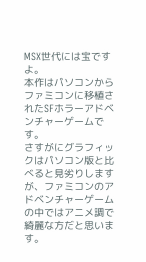MSX世代には宝ですよ。
本作はパソコンからファミコンに移植されたSFホラーアドベンチャーゲームです。
さすがにグラフィックはパソコン版と比べると見劣りしますが、ファミコンのアドベンチャーゲームの中ではアニメ調で綺麗な方だと思います。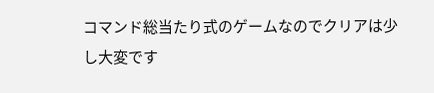コマンド総当たり式のゲームなのでクリアは少し大変です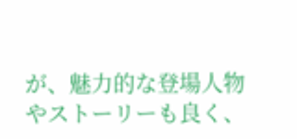が、魅力的な登場人物やストーリーも良く、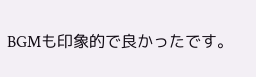BGMも印象的で良かったです。